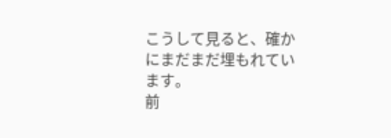こうして見ると、確かにまだまだ埋もれています。
前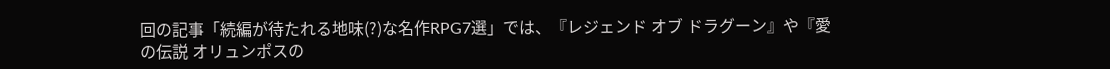回の記事「続編が待たれる地味(?)な名作RPG7選」では、『レジェンド オブ ドラグーン』や『愛の伝説 オリュンポスの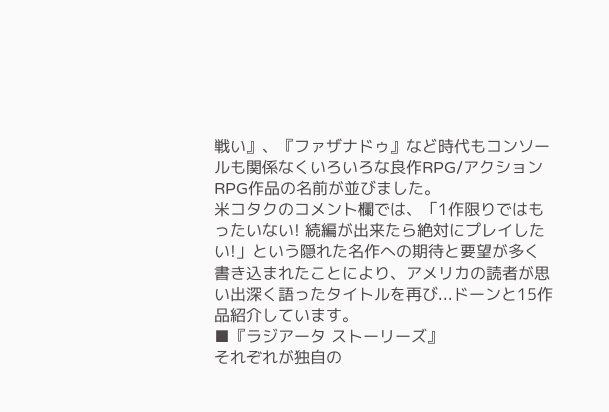戦い』、『ファザナドゥ』など時代もコンソールも関係なくいろいろな良作RPG/アクションRPG作品の名前が並びました。
米コタクのコメント欄では、「1作限りではもったいない! 続編が出来たら絶対にプレイしたい!」という隠れた名作への期待と要望が多く書き込まれたことにより、アメリカの読者が思い出深く語ったタイトルを再び...ドーンと15作品紹介しています。
■『ラジアータ ストーリーズ』
それぞれが独自の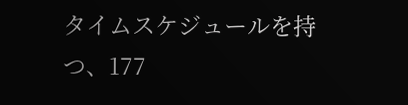タイムスケジュールを持つ、177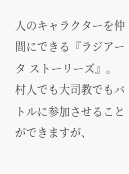人のキャラクターを仲間にできる『ラジアータ ストーリーズ』。村人でも大司教でもバトルに参加させることができますが、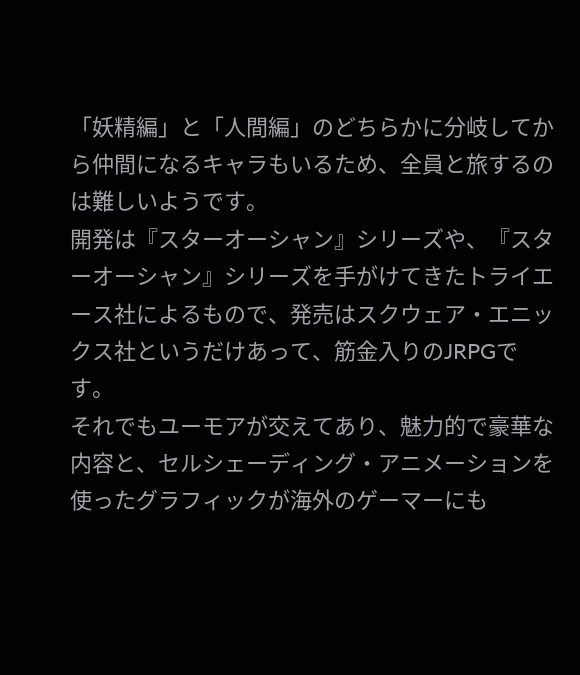「妖精編」と「人間編」のどちらかに分岐してから仲間になるキャラもいるため、全員と旅するのは難しいようです。
開発は『スターオーシャン』シリーズや、『スターオーシャン』シリーズを手がけてきたトライエース社によるもので、発売はスクウェア・エニックス社というだけあって、筋金入りのJRPGです。
それでもユーモアが交えてあり、魅力的で豪華な内容と、セルシェーディング・アニメーションを使ったグラフィックが海外のゲーマーにも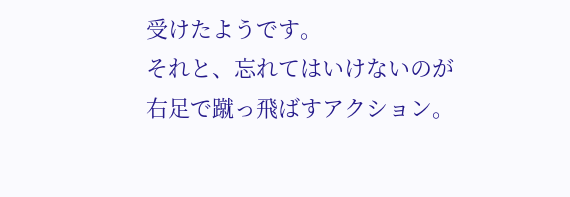受けたようです。
それと、忘れてはいけないのが右足で蹴っ飛ばすアクション。